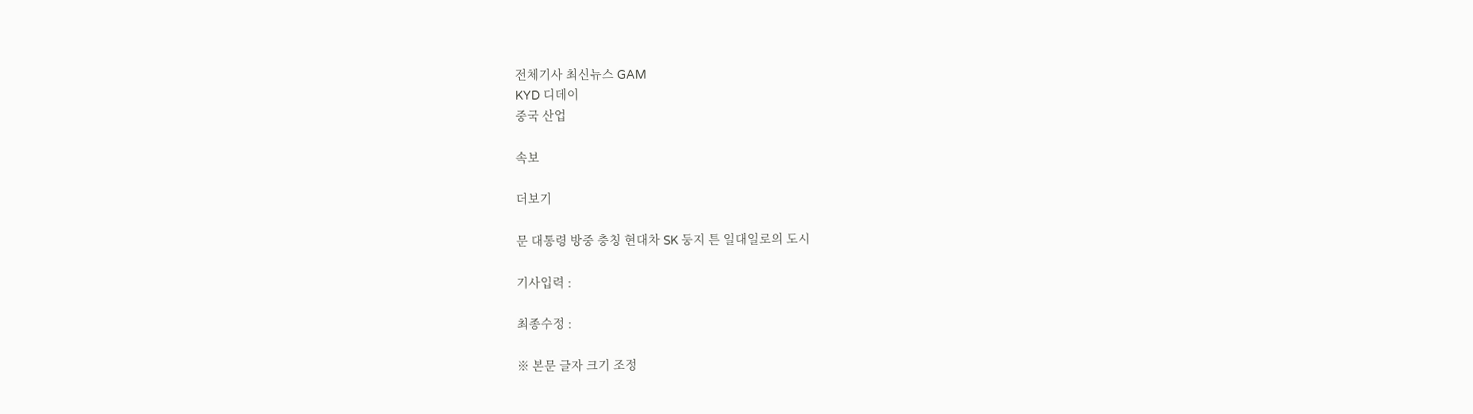전체기사 최신뉴스 GAM
KYD 디데이
중국 산업

속보

더보기

문 대통령 방중 충칭 현대차 SK 둥지 튼 일대일로의 도시

기사입력 :

최종수정 :

※ 본문 글자 크기 조정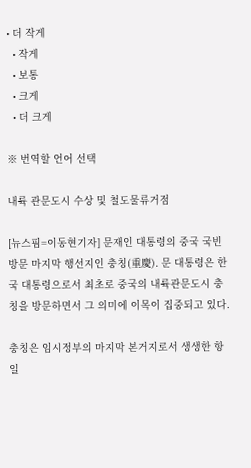• 더 작게
  • 작게
  • 보통
  • 크게
  • 더 크게

※ 번역할 언어 선택

내륙 관문도시 수상 및 철도물류거점

[뉴스핌=이동현기자] 문재인 대통령의 중국 국빈 방문 마지막 행선지인 충칭(重慶). 문 대통령은 한국 대통령으로서 최초로 중국의 내륙관문도시 충칭을 방문하면서 그 의미에 이목이 집중되고 있다.

충칭은 임시정부의 마지막 본거지로서 생생한 항일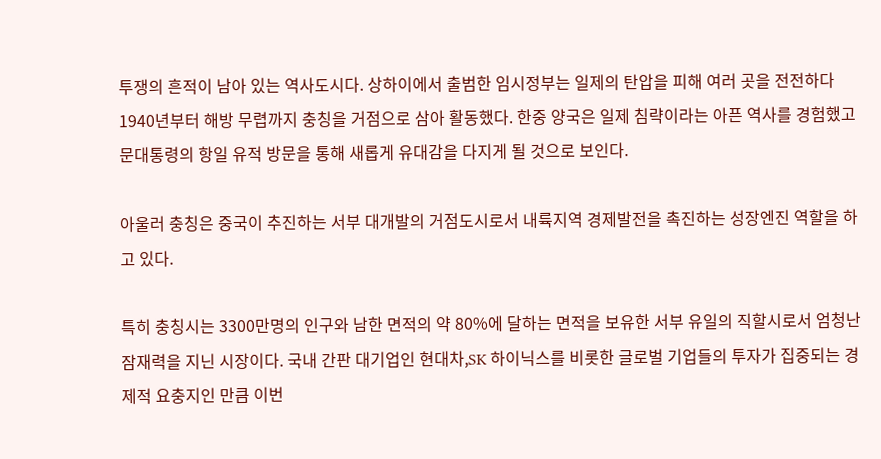투쟁의 흔적이 남아 있는 역사도시다. 상하이에서 출범한 임시정부는 일제의 탄압을 피해 여러 곳을 전전하다 1940년부터 해방 무렵까지 충칭을 거점으로 삼아 활동했다. 한중 양국은 일제 침략이라는 아픈 역사를 경험했고 문대통령의 항일 유적 방문을 통해 새롭게 유대감을 다지게 될 것으로 보인다.

아울러 충칭은 중국이 추진하는 서부 대개발의 거점도시로서 내륙지역 경제발전을 촉진하는 성장엔진 역할을 하고 있다.

특히 충칭시는 3300만명의 인구와 남한 면적의 약 80%에 달하는 면적을 보유한 서부 유일의 직할시로서 엄청난 잠재력을 지닌 시장이다. 국내 간판 대기업인 현대차,SK 하이닉스를 비롯한 글로벌 기업들의 투자가 집중되는 경제적 요충지인 만큼 이번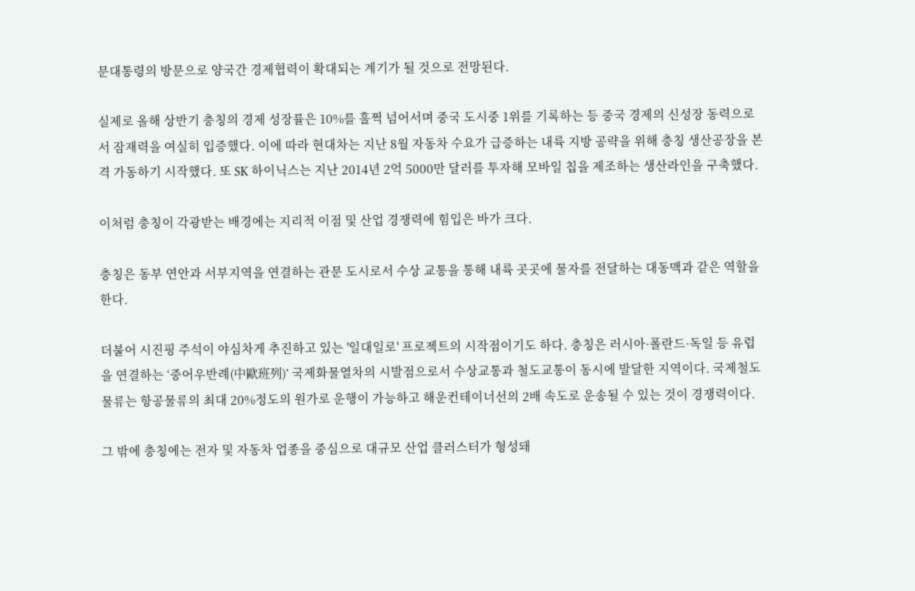문대통령의 방문으로 양국간 경제협력이 확대되는 계기가 될 것으로 전망된다.

실제로 올해 상반기 충칭의 경제 성장률은 10%를 훌쩍 넘어서며 중국 도시중 1위를 기록하는 등 중국 경제의 신성장 동력으로서 잠재력을 여실히 입증했다. 이에 따라 현대차는 지난 8월 자동차 수요가 급증하는 내륙 지방 공략을 위해 충칭 생산공장을 본격 가동하기 시작했다. 또 SK 하이닉스는 지난 2014년 2억 5000만 달러를 투자해 모바일 칩을 제조하는 생산라인을 구축했다.

이처럼 충칭이 각광받는 배경에는 지리적 이점 및 산업 경쟁력에 힘입은 바가 크다.

충칭은 동부 연안과 서부지역을 연결하는 관문 도시로서 수상 교통을 통해 내륙 곳곳에 물자를 전달하는 대동맥과 같은 역할을 한다.

더불어 시진핑 주석이 야심차게 추진하고 있는 '일대일로' 프로젝트의 시작점이기도 하다. 충칭은 러시아·폴란드·독일 등 유럽을 연결하는 ‘중어우반례(中歐班列)’ 국제화물열차의 시발점으로서 수상교통과 철도교통이 동시에 발달한 지역이다. 국제철도물류는 항공물류의 최대 20%정도의 원가로 운행이 가능하고 해운컨테이너선의 2배 속도로 운송될 수 있는 것이 경쟁력이다.

그 밖에 충칭에는 전자 및 자동차 업종을 중심으로 대규모 산업 클러스터가 형성돼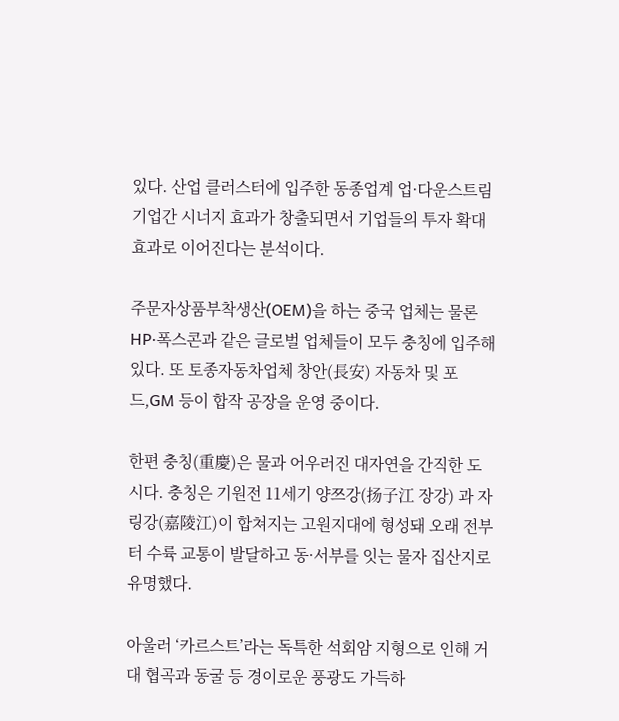있다. 산업 클러스터에 입주한 동종업계 업·다운스트림 기업간 시너지 효과가 창출되면서 기업들의 투자 확대 효과로 이어진다는 분석이다.

주문자상품부착생산(OEM)을 하는 중국 업체는 물론 HP·폭스콘과 같은 글로벌 업체들이 모두 충칭에 입주해 있다. 또 토종자동차업체 창안(長安) 자동차 및 포드,GM 등이 합작 공장을 운영 중이다.

한편 충칭(重慶)은 물과 어우러진 대자연을 간직한 도시다. 충칭은 기원전 11세기 양쯔강(扬子江 장강) 과 자링강(嘉陵江)이 합쳐지는 고원지대에 형성돼 오래 전부터 수륙 교통이 발달하고 동·서부를 잇는 물자 집산지로 유명했다.

아울러 ‘카르스트’라는 독특한 석회암 지형으로 인해 거대 협곡과 동굴 등 경이로운 풍광도 가득하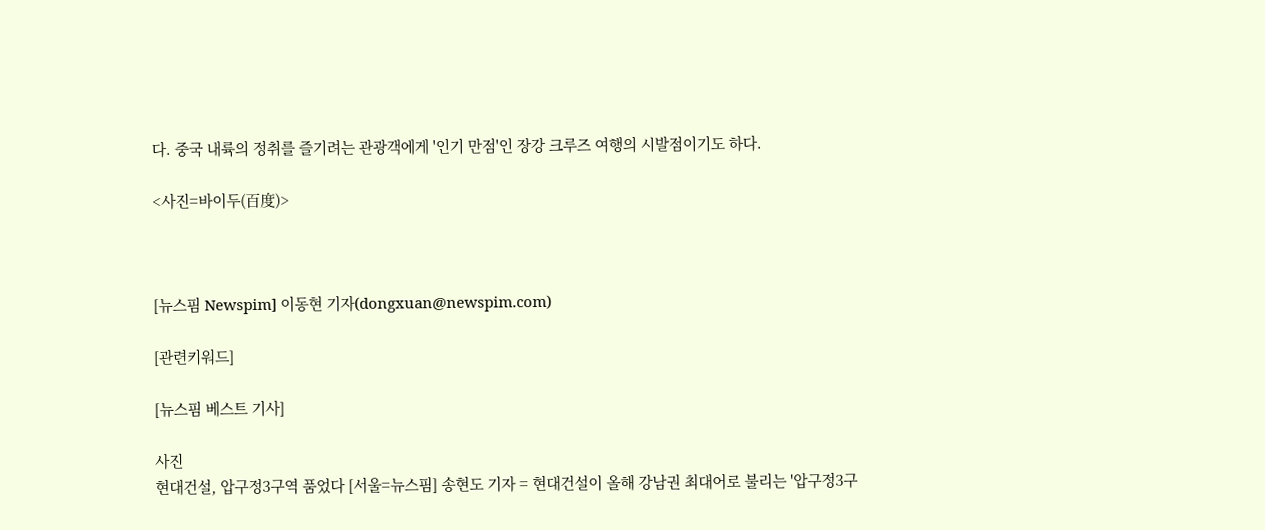다. 중국 내륙의 정취를 즐기려는 관광객에게 '인기 만점'인 장강 크루즈 여행의 시발점이기도 하다.

<사진=바이두(百度)>



[뉴스핌 Newspim] 이동현 기자(dongxuan@newspim.com)

[관련키워드]

[뉴스핌 베스트 기사]

사진
현대건설, 압구정3구역 품었다 [서울=뉴스핌] 송현도 기자 = 현대건설이 올해 강남권 최대어로 불리는 '압구정3구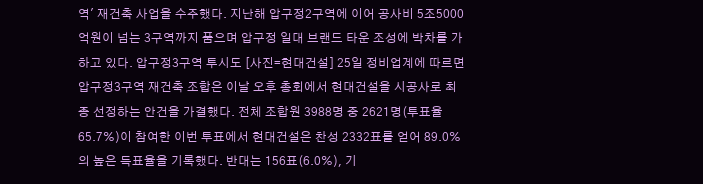역' 재건축 사업을 수주했다. 지난해 압구정2구역에 이어 공사비 5조5000억원이 넘는 3구역까지 품으며 압구정 일대 브랜드 타운 조성에 박차를 가하고 있다. 압구정3구역 투시도 [사진=현대건설] 25일 정비업계에 따르면 압구정3구역 재건축 조합은 이날 오후 총회에서 현대건설을 시공사로 최종 선정하는 안건을 가결했다. 전체 조합원 3988명 중 2621명(투표율 65.7%)이 참여한 이번 투표에서 현대건설은 찬성 2332표를 얻어 89.0%의 높은 득표율을 기록했다. 반대는 156표(6.0%), 기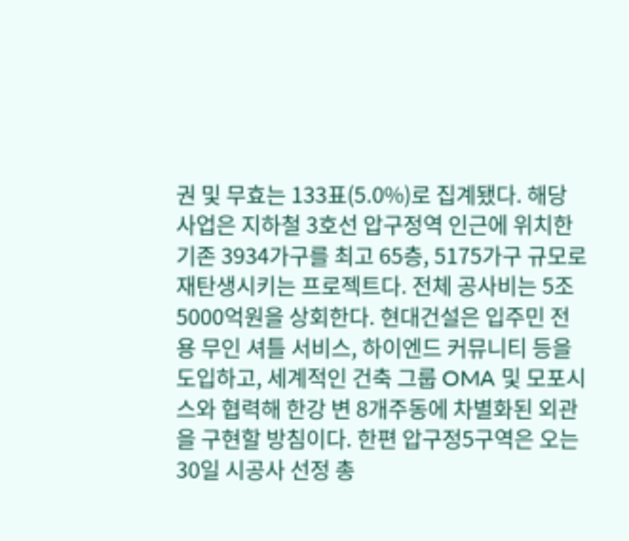권 및 무효는 133표(5.0%)로 집계됐다. 해당 사업은 지하철 3호선 압구정역 인근에 위치한 기존 3934가구를 최고 65층, 5175가구 규모로 재탄생시키는 프로젝트다. 전체 공사비는 5조5000억원을 상회한다. 현대건설은 입주민 전용 무인 셔틀 서비스, 하이엔드 커뮤니티 등을 도입하고, 세계적인 건축 그룹 OMA 및 모포시스와 협력해 한강 변 8개주동에 차별화된 외관을 구현할 방침이다. 한편 압구정5구역은 오는 30일 시공사 선정 총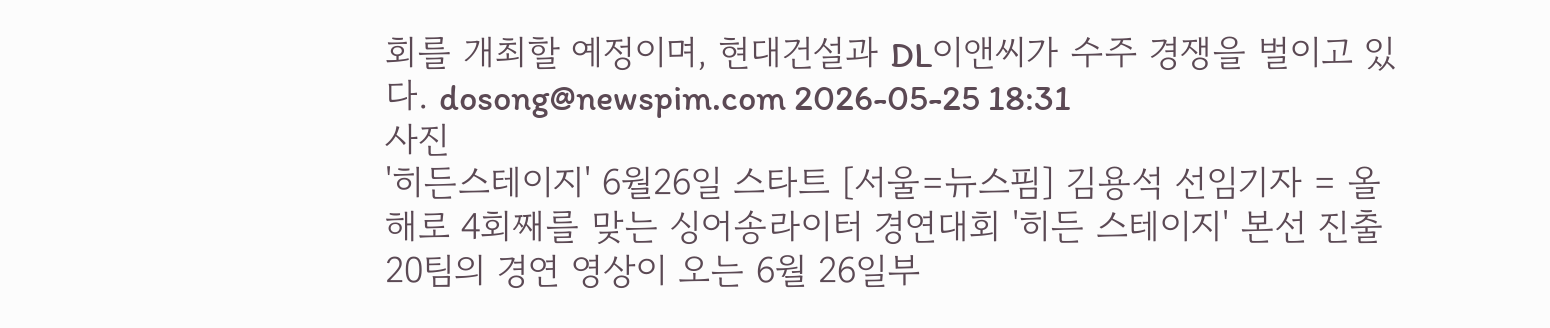회를 개최할 예정이며, 현대건설과 DL이앤씨가 수주 경쟁을 벌이고 있다. dosong@newspim.com 2026-05-25 18:31
사진
'히든스테이지' 6월26일 스타트 [서울=뉴스핌] 김용석 선임기자 = 올해로 4회째를 맞는 싱어송라이터 경연대회 '히든 스테이지' 본선 진출 20팀의 경연 영상이 오는 6월 26일부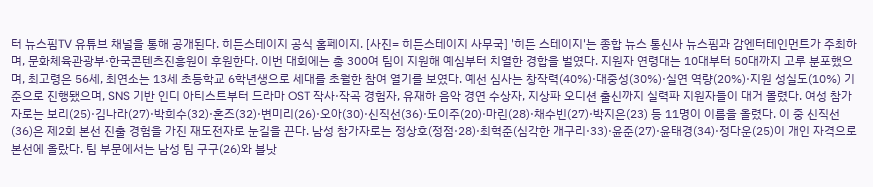터 뉴스핌TV 유튜브 채널을 통해 공개된다. 히든스테이지 공식 홈페이지. [사진= 히든스테이지 사무국] '히든 스테이지'는 종합 뉴스 통신사 뉴스핌과 감엔터테인먼트가 주최하며, 문화체육관광부·한국콘텐츠진흥원이 후원한다. 이번 대회에는 총 300여 팀이 지원해 예심부터 치열한 경합을 벌였다. 지원자 연령대는 10대부터 50대까지 고루 분포했으며, 최고령은 56세, 최연소는 13세 초등학교 6학년생으로 세대를 초월한 참여 열기를 보였다. 예선 심사는 창작력(40%)·대중성(30%)·실연 역량(20%)·지원 성실도(10%) 기준으로 진행됐으며, SNS 기반 인디 아티스트부터 드라마 OST 작사·작곡 경험자, 유재하 음악 경연 수상자, 지상파 오디션 출신까지 실력파 지원자들이 대거 몰렸다. 여성 참가자로는 보리(25)·김나라(27)·박희수(32)·혼즈(32)·변미리(26)·오아(30)·신직선(36)·도이주(20)·마린(28)·채수빈(27)·박지은(23) 등 11명이 이름을 올렸다. 이 중 신직선(36)은 제2회 본선 진출 경험을 가진 재도전자로 눈길을 끈다. 남성 참가자로는 정상호(정점·28)·최혁준(심각한 개구리·33)·윤준(27)·윤태경(34)·정다운(25)이 개인 자격으로 본선에 올랐다. 팀 부문에서는 남성 팀 구구(26)와 블낫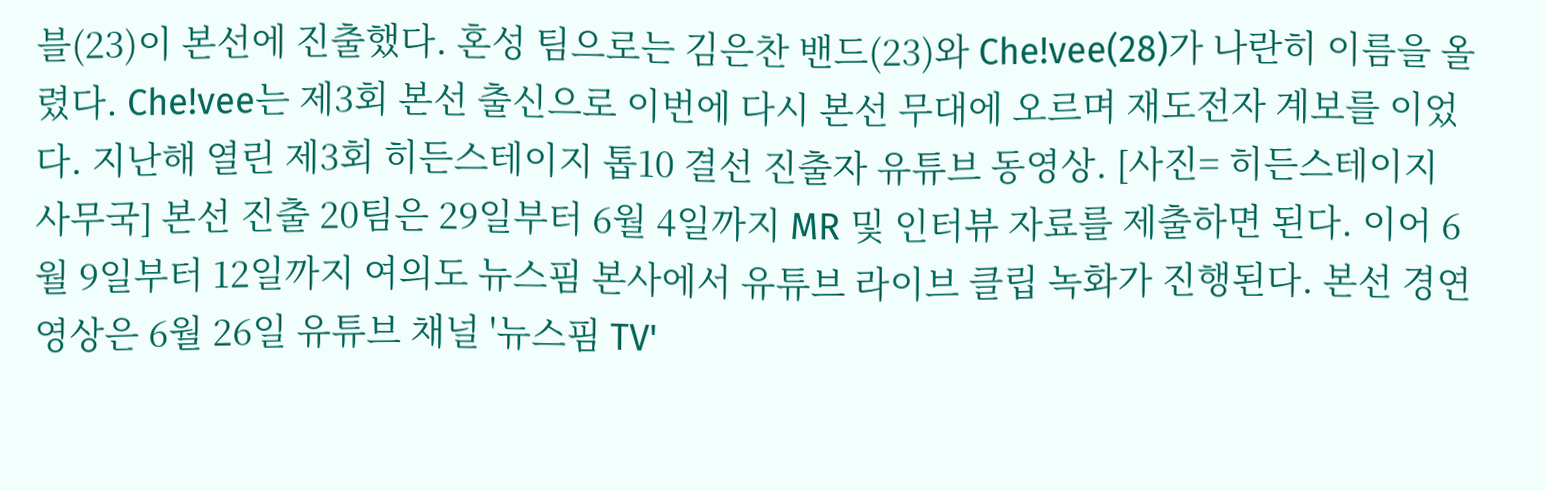블(23)이 본선에 진출했다. 혼성 팀으로는 김은찬 밴드(23)와 Che!vee(28)가 나란히 이름을 올렸다. Che!vee는 제3회 본선 출신으로 이번에 다시 본선 무대에 오르며 재도전자 계보를 이었다. 지난해 열린 제3회 히든스테이지 톱10 결선 진출자 유튜브 동영상. [사진= 히든스테이지 사무국] 본선 진출 20팀은 29일부터 6월 4일까지 MR 및 인터뷰 자료를 제출하면 된다. 이어 6월 9일부터 12일까지 여의도 뉴스핌 본사에서 유튜브 라이브 클립 녹화가 진행된다. 본선 경연 영상은 6월 26일 유튜브 채널 '뉴스핌 TV'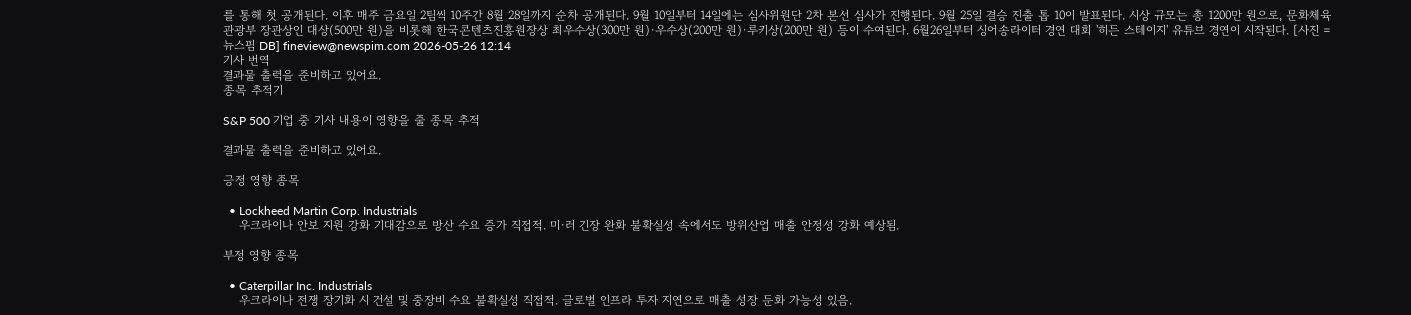를 통해 첫 공개된다. 이후 매주 금요일 2팀씩 10주간 8월 28일까지 순차 공개된다. 9월 10일부터 14일에는 심사위원단 2차 본선 심사가 진행된다. 9월 25일 결승 진출 톱 10이 발표된다. 시상 규모는 총 1200만 원으로, 문화체육관광부 장관상인 대상(500만 원)을 비롯해 한국콘텐츠진흥원장상 최우수상(300만 원)·우수상(200만 원)·루키상(200만 원) 등이 수여된다. 6월26일부터 싱어송라이터 경연 대회 '히든 스테이지' 유튜브 경연이 시작된다. [사진 = 뉴스핌 DB] fineview@newspim.com 2026-05-26 12:14
기사 번역
결과물 출력을 준비하고 있어요.
종목 추적기

S&P 500 기업 중 기사 내용이 영향을 줄 종목 추적

결과물 출력을 준비하고 있어요.

긍정 영향 종목

  • Lockheed Martin Corp. Industrials
    우크라이나 안보 지원 강화 기대감으로 방산 수요 증가 직접적. 미·러 긴장 완화 불확실성 속에서도 방위산업 매출 안정성 강화 예상됨.

부정 영향 종목

  • Caterpillar Inc. Industrials
    우크라이나 전쟁 장기화 시 건설 및 중장비 수요 불확실성 직접적. 글로벌 인프라 투자 지연으로 매출 성장 둔화 가능성 있음.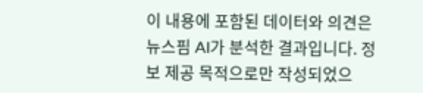이 내용에 포함된 데이터와 의견은 뉴스핌 AI가 분석한 결과입니다. 정보 제공 목적으로만 작성되었으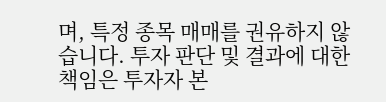며, 특정 종목 매매를 권유하지 않습니다. 투자 판단 및 결과에 대한 책임은 투자자 본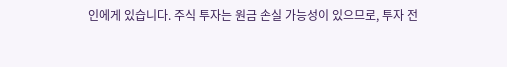인에게 있습니다. 주식 투자는 원금 손실 가능성이 있으므로, 투자 전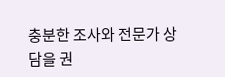충분한 조사와 전문가 상담을 권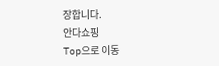장합니다.
안다쇼핑
Top으로 이동